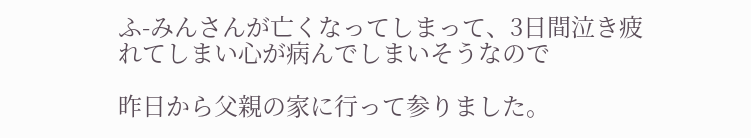ふ-みんさんが亡くなってしまって、3日間泣き疲れてしまい心が病んでしまいそうなので

昨日から父親の家に行って参りました。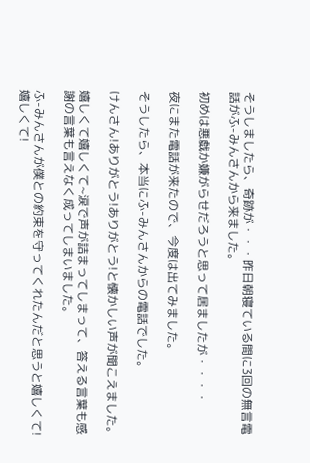そうしましたら、奇跡が・・・昨日朝寝ている間に3回の無言電話がふ-みんさんから来ました。

初めは悪戯か嫌がらせだろうと思って居ましたが・・・・

夜にまた電話が来たので、今度は出てみました。

そうしたら、本当にふ-みんさんからの電話でした。

けんさん!ありがとう!ありがとう!と懐かしい声が聞こえました。

嬉しくて嬉しくて~涙で声が詰まってしまって、答える言葉も感謝の言葉も言えなく成ってしまいました。

ふ-みんさんが僕との約束を守ってくれたんだと思うと嬉しくて!嬉しくて!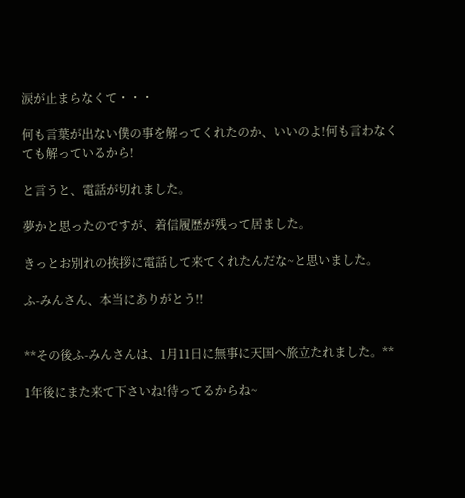涙が止まらなくて・・・

何も言葉が出ない僕の事を解ってくれたのか、いいのよ!何も言わなくても解っているから!

と言うと、電話が切れました。

夢かと思ったのですが、着信履歴が残って居ました。

きっとお別れの挨拶に電話して来てくれたんだな~と思いました。

ふ-みんさん、本当にありがとう!!


**その後ふ-みんさんは、1月11日に無事に天国へ旅立たれました。**

1年後にまた来て下さいね!待ってるからね~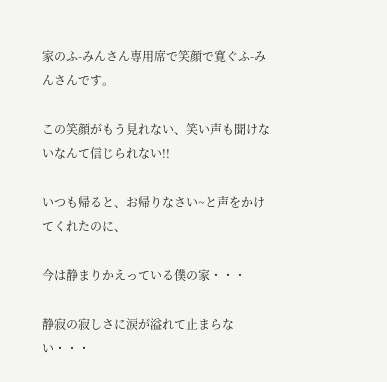家のふ-みんさん専用席で笑顔で寛ぐふ-みんさんです。

この笑顔がもう見れない、笑い声も聞けないなんて信じられない!!

いつも帰ると、お帰りなさい~と声をかけてくれたのに、

今は静まりかえっている僕の家・・・

静寂の寂しさに涙が溢れて止まらない・・・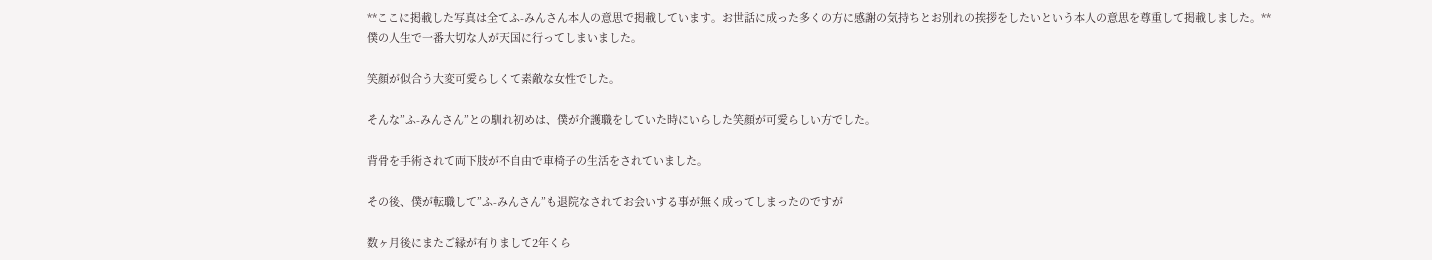**ここに掲載した写真は全てふ-みんさん本人の意思で掲載しています。お世話に成った多くの方に感謝の気持ちとお別れの挨拶をしたいという本人の意思を尊重して掲載しました。**
僕の人生で一番大切な人が天国に行ってしまいました。

笑顔が似合う大変可愛らしくて素敵な女性でした。

そんな”ふ-みんさん”との馴れ初めは、僕が介護職をしていた時にいらした笑顔が可愛らしい方でした。

背骨を手術されて両下肢が不自由で車椅子の生活をされていました。

その後、僕が転職して”ふ-みんさん”も退院なされてお会いする事が無く成ってしまったのですが

数ヶ月後にまたご縁が有りまして2年くら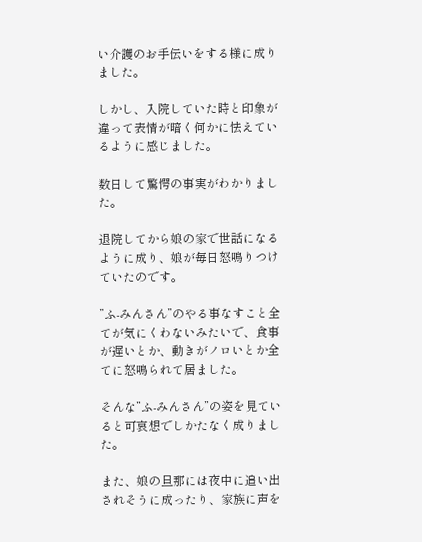い介護のお手伝いをする様に成りました。

しかし、入院していた時と印象が違って表情が暗く何かに怯えているように感じました。

数日して驚愕の事実がわかりました。

退院してから娘の家で世話になるように成り、娘が毎日怒鳴りつけていたのです。

”ふ-みんさん”のやる事なすこと全てが気にくわないみたいで、食事が遅いとか、動きがノロいとか全てに怒鳴られて居ました。

そんな”ふ-みんさん”の姿を見ていると可哀想でしかたなく成りました。

また、娘の旦那には夜中に追い出されそうに成ったり、家族に声を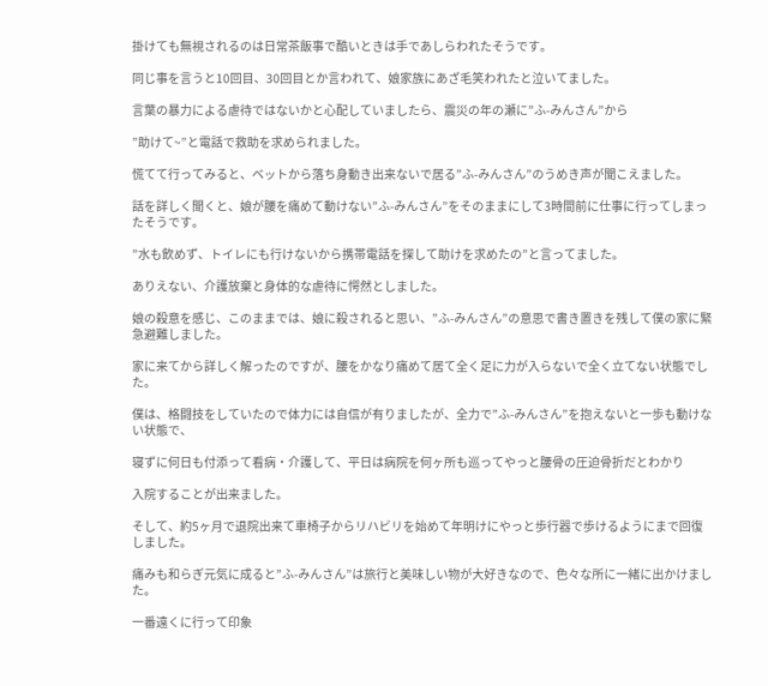掛けても無視されるのは日常茶飯事で酷いときは手であしらわれたそうです。

同じ事を言うと10回目、30回目とか言われて、娘家族にあざ毛笑われたと泣いてました。

言葉の暴力による虐待ではないかと心配していましたら、震災の年の瀬に”ふ-みんさん”から

”助けて~”と電話で救助を求められました。

慌てて行ってみると、ベットから落ち身動き出来ないで居る”ふ-みんさん”のうめき声が聞こえました。

話を詳しく聞くと、娘が腰を痛めて動けない”ふ-みんさん”をそのままにして3時間前に仕事に行ってしまったそうです。

”水も飲めず、トイレにも行けないから携帯電話を探して助けを求めたの”と言ってました。

ありえない、介護放棄と身体的な虐待に愕然としました。

娘の殺意を感じ、このままでは、娘に殺されると思い、”ふ-みんさん”の意思で書き置きを残して僕の家に緊急避難しました。

家に来てから詳しく解ったのですが、腰をかなり痛めて居て全く足に力が入らないで全く立てない状態でした。

僕は、格闘技をしていたので体力には自信が有りましたが、全力で”ふ-みんさん”を抱えないと一歩も動けない状態で、

寝ずに何日も付添って看病・介護して、平日は病院を何ヶ所も巡ってやっと腰骨の圧迫骨折だとわかり

入院することが出来ました。

そして、約5ヶ月で退院出来て車椅子からリハビリを始めて年明けにやっと歩行器で歩けるようにまで回復しました。

痛みも和らぎ元気に成ると”ふ-みんさん”は旅行と美味しい物が大好きなので、色々な所に一緒に出かけました。

一番遠くに行って印象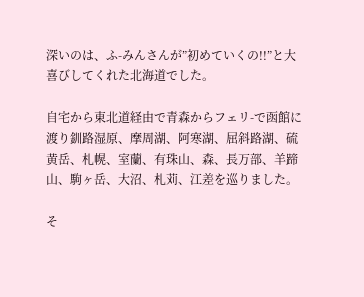深いのは、ふ-みんさんが”初めていくの!!”と大喜びしてくれた北海道でした。

自宅から東北道経由で青森からフェリ-で函館に渡り釧路湿原、摩周湖、阿寒湖、屈斜路湖、硫黄岳、札幌、室蘭、有珠山、森、長万部、羊蹄山、駒ヶ岳、大沼、札苅、江差を巡りました。

そ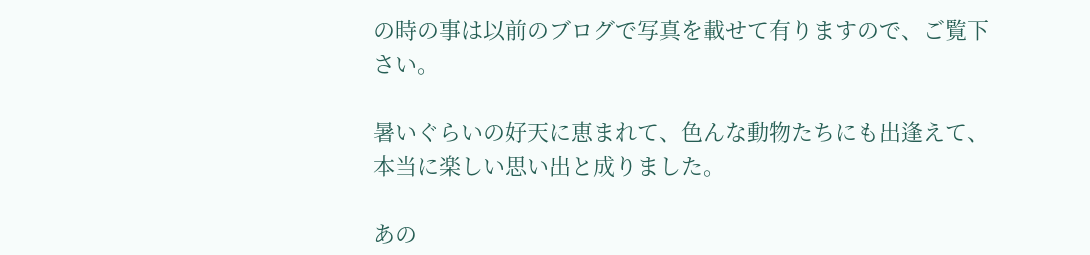の時の事は以前のブログで写真を載せて有りますので、ご覧下さい。

暑いぐらいの好天に恵まれて、色んな動物たちにも出逢えて、本当に楽しい思い出と成りました。

あの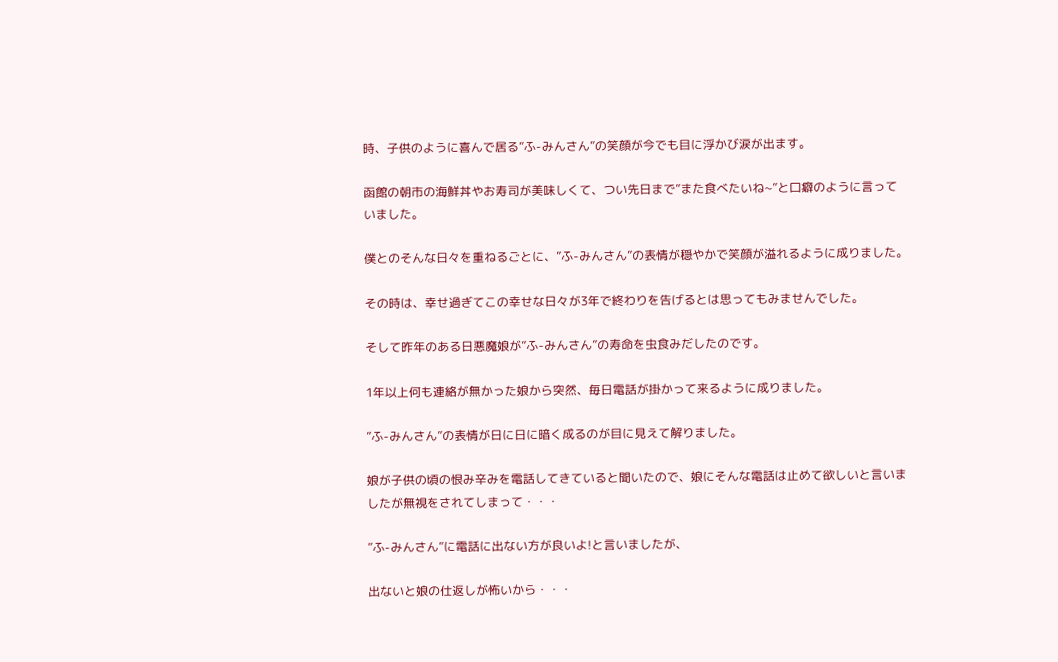時、子供のように喜んで居る”ふ-みんさん”の笑顔が今でも目に浮かび涙が出ます。

函館の朝市の海鮮丼やお寿司が美味しくて、つい先日まで”また食べたいね~”と口癖のように言っていました。

僕とのそんな日々を重ねるごとに、”ふ-みんさん”の表情が穏やかで笑顔が溢れるように成りました。

その時は、幸せ過ぎてこの幸せな日々が3年で終わりを告げるとは思ってもみませんでした。

そして昨年のある日悪魔娘が”ふ-みんさん”の寿命を虫食みだしたのです。

1年以上何も連絡が無かった娘から突然、毎日電話が掛かって来るように成りました。

”ふ-みんさん”の表情が日に日に暗く成るのが目に見えて解りました。

娘が子供の頃の恨み辛みを電話してきていると聞いたので、娘にそんな電話は止めて欲しいと言いましたが無視をされてしまって・・・

”ふ-みんさん”に電話に出ない方が良いよ!と言いましたが、

出ないと娘の仕返しが怖いから・・・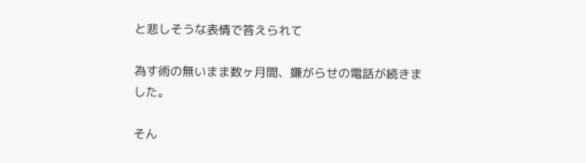と悲しそうな表情で答えられて

為す術の無いまま数ヶ月間、嫌がらせの電話が続きました。

そん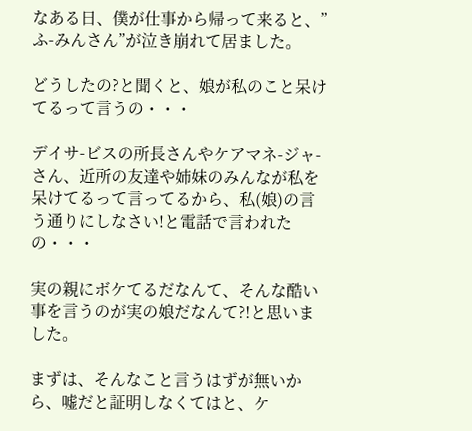なある日、僕が仕事から帰って来ると、”ふ-みんさん”が泣き崩れて居ました。

どうしたの?と聞くと、娘が私のこと呆けてるって言うの・・・

デイサ-ビスの所長さんやケアマネ-ジャ-さん、近所の友達や姉妹のみんなが私を呆けてるって言ってるから、私(娘)の言う通りにしなさい!と電話で言われたの・・・

実の親にボケてるだなんて、そんな酷い事を言うのが実の娘だなんて?!と思いました。

まずは、そんなこと言うはずが無いから、嘘だと証明しなくてはと、ケ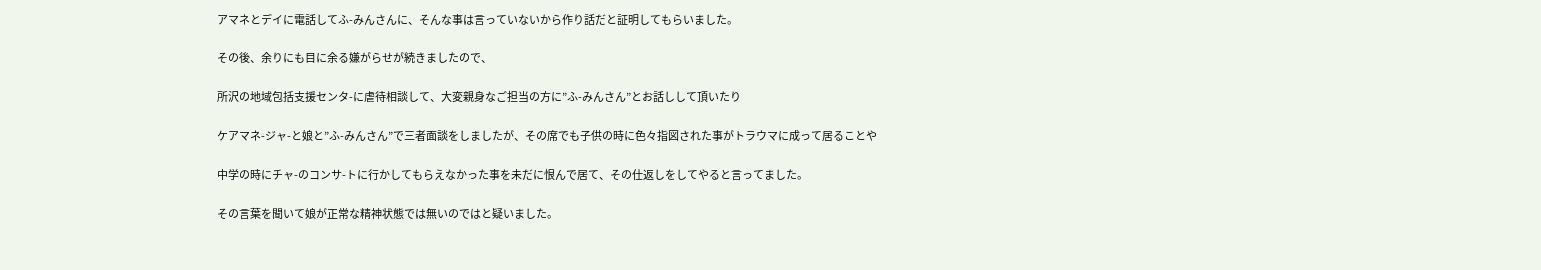アマネとデイに電話してふ-みんさんに、そんな事は言っていないから作り話だと証明してもらいました。

その後、余りにも目に余る嫌がらせが続きましたので、

所沢の地域包括支援センタ-に虐待相談して、大変親身なご担当の方に”ふ-みんさん”とお話しして頂いたり

ケアマネ-ジャ-と娘と”ふ-みんさん”で三者面談をしましたが、その席でも子供の時に色々指図された事がトラウマに成って居ることや

中学の時にチャ-のコンサ-トに行かしてもらえなかった事を未だに恨んで居て、その仕返しをしてやると言ってました。

その言葉を聞いて娘が正常な精神状態では無いのではと疑いました。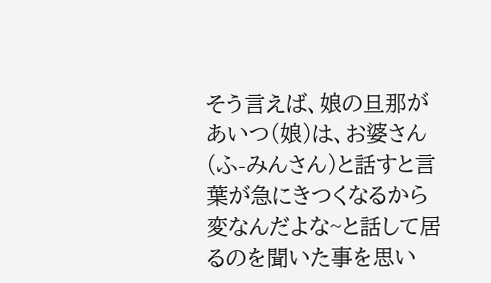そう言えば、娘の旦那があいつ(娘)は、お婆さん(ふ-みんさん)と話すと言葉が急にきつくなるから変なんだよな~と話して居るのを聞いた事を思い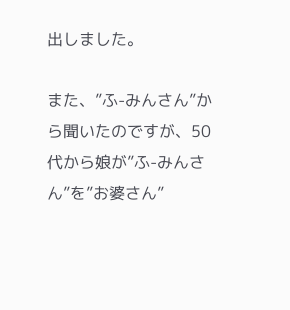出しました。

また、”ふ-みんさん”から聞いたのですが、50代から娘が”ふ-みんさん”を”お婆さん”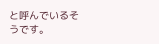と呼んでいるそうです。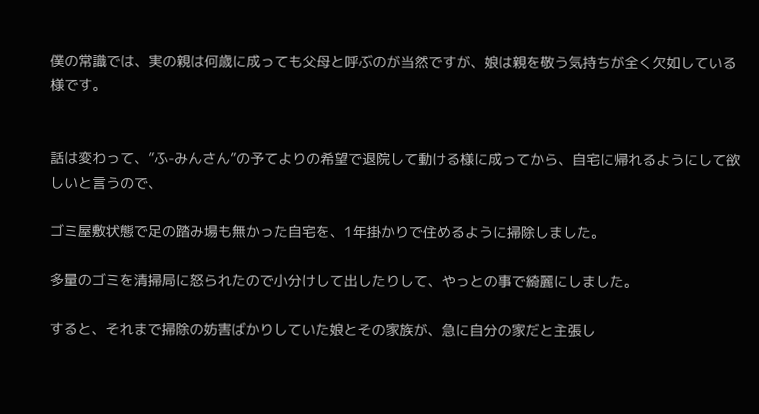僕の常識では、実の親は何歳に成っても父母と呼ぶのが当然ですが、娘は親を敬う気持ちが全く欠如している様です。


話は変わって、”ふ-みんさん”の予てよりの希望で退院して動ける様に成ってから、自宅に帰れるようにして欲しいと言うので、

ゴミ屋敷状態で足の踏み場も無かった自宅を、1年掛かりで住めるように掃除しました。

多量のゴミを清掃局に怒られたので小分けして出したりして、やっとの事で綺麗にしました。

すると、それまで掃除の妨害ばかりしていた娘とその家族が、急に自分の家だと主張し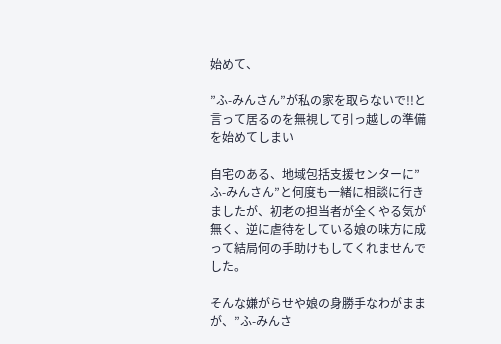始めて、

”ふ-みんさん”が私の家を取らないで!!と言って居るのを無視して引っ越しの準備を始めてしまい

自宅のある、地域包括支援センターに”ふ-みんさん”と何度も一緒に相談に行きましたが、初老の担当者が全くやる気が無く、逆に虐待をしている娘の味方に成って結局何の手助けもしてくれませんでした。

そんな嫌がらせや娘の身勝手なわがままが、”ふ-みんさ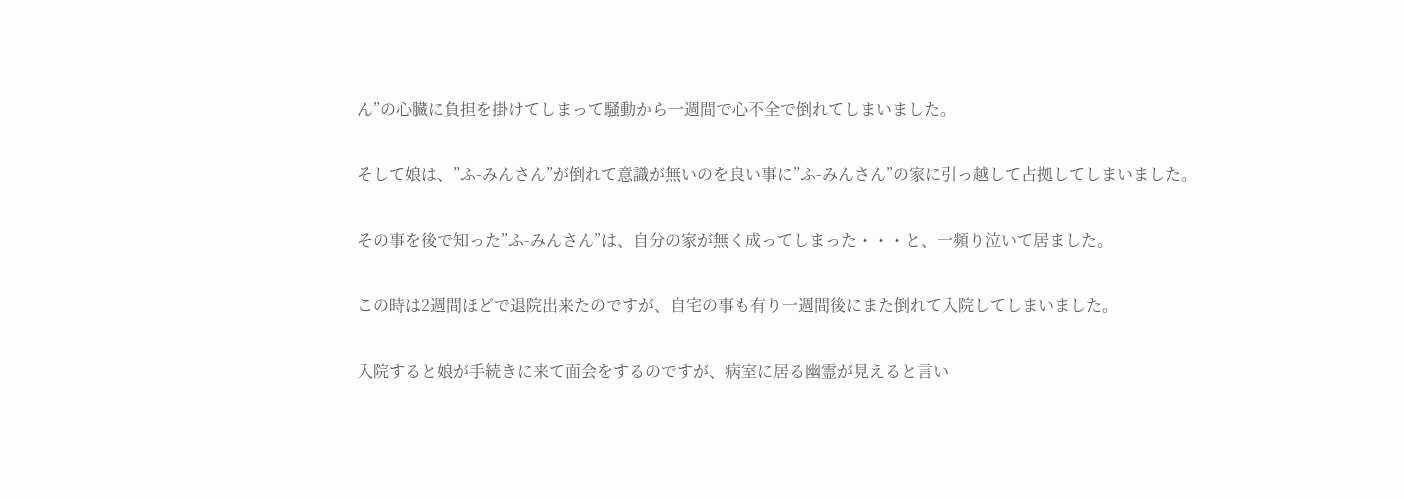ん”の心臓に負担を掛けてしまって騒動から一週間で心不全で倒れてしまいました。

そして娘は、”ふ-みんさん”が倒れて意識が無いのを良い事に”ふ-みんさん”の家に引っ越して占拠してしまいました。

その事を後で知った”ふ-みんさん”は、自分の家が無く成ってしまった・・・と、一頻り泣いて居ました。

この時は2週間ほどで退院出来たのですが、自宅の事も有り一週間後にまた倒れて入院してしまいました。

入院すると娘が手続きに来て面会をするのですが、病室に居る幽霊が見えると言い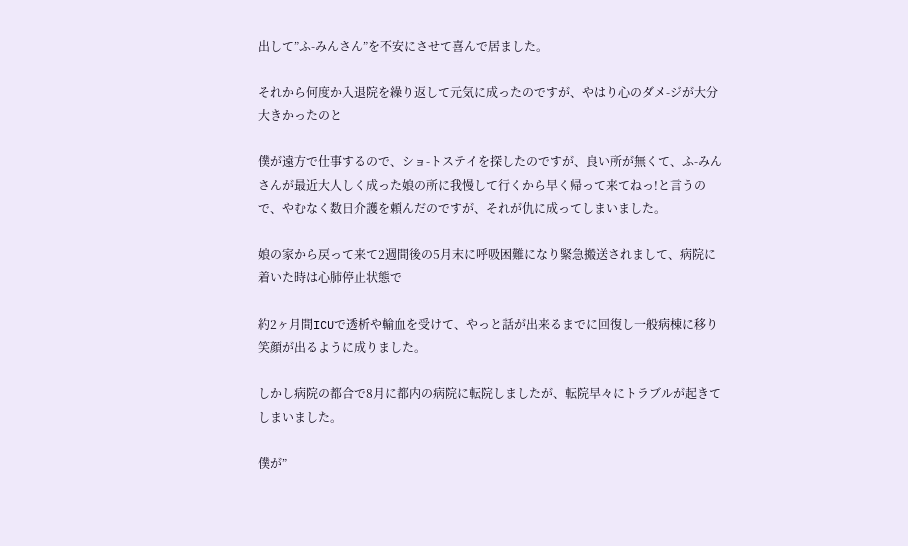出して”ふ-みんさん”を不安にさせて喜んで居ました。

それから何度か入退院を繰り返して元気に成ったのですが、やはり心のダメ-ジが大分大きかったのと

僕が遠方で仕事するので、ショ-トステイを探したのですが、良い所が無くて、ふ-みんさんが最近大人しく成った娘の所に我慢して行くから早く帰って来てねっ!と言うので、やむなく数日介護を頼んだのですが、それが仇に成ってしまいました。

娘の家から戻って来て2週間後の5月末に呼吸困難になり緊急搬送されまして、病院に着いた時は心肺停止状態で

約2ヶ月間ICUで透析や輸血を受けて、やっと話が出来るまでに回復し一般病棟に移り笑顔が出るように成りました。

しかし病院の都合で8月に都内の病院に転院しましたが、転院早々にトラブルが起きてしまいました。

僕が”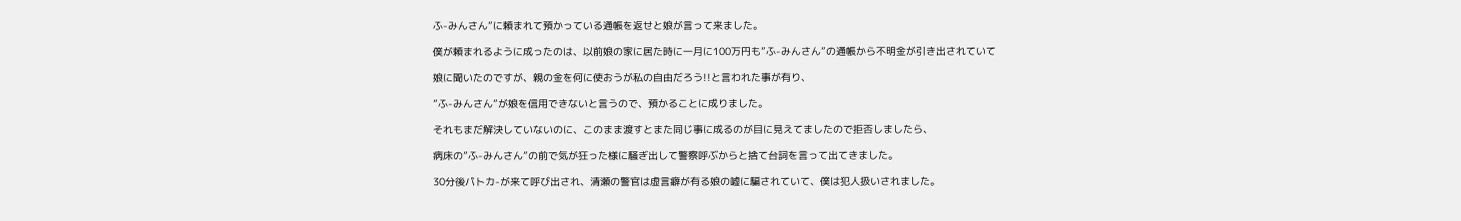ふ-みんさん”に頼まれて預かっている通帳を返せと娘が言って来ました。

僕が頼まれるように成ったのは、以前娘の家に居た時に一月に100万円も”ふ-みんさん”の通帳から不明金が引き出されていて

娘に聞いたのですが、親の金を何に使おうが私の自由だろう!!と言われた事が有り、

”ふ-みんさん”が娘を信用できないと言うので、預かることに成りました。

それもまだ解決していないのに、このまま渡すとまた同じ事に成るのが目に見えてましたので拒否しましたら、

病床の”ふ-みんさん”の前で気が狂った様に騒ぎ出して警察呼ぶからと捨て台詞を言って出てきました。

30分後パトカ-が来て呼び出され、清瀬の警官は虚言癖が有る娘の嘘に騙されていて、僕は犯人扱いされました。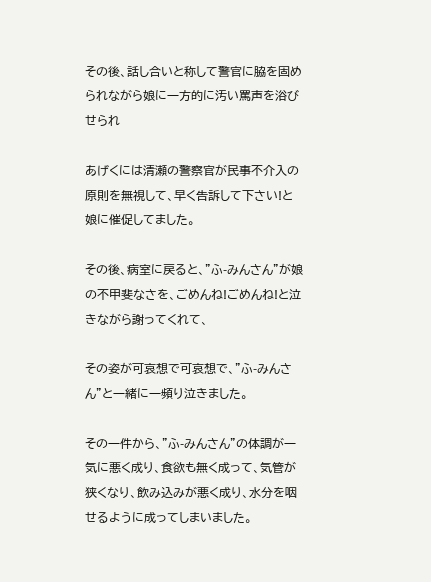その後、話し合いと称して警官に脇を固められながら娘に一方的に汚い罵声を浴びせられ

あげくには清瀬の警察官が民事不介入の原則を無視して、早く告訴して下さい!と娘に催促してました。

その後、病室に戻ると、”ふ-みんさん”が娘の不甲斐なさを、ごめんね!ごめんね!と泣きながら謝ってくれて、

その姿が可哀想で可哀想で、”ふ-みんさん”と一緒に一頻り泣きました。

その一件から、”ふ-みんさん”の体調が一気に悪く成り、食欲も無く成って、気管が狭くなり、飲み込みが悪く成り、水分を咽せるように成ってしまいました。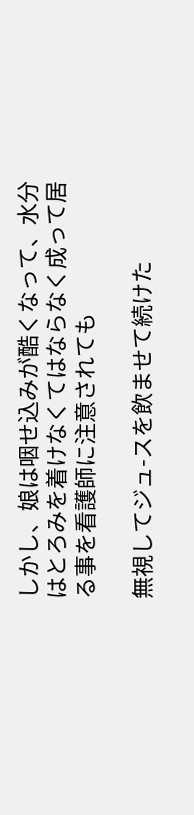しかし、娘は咽せ込みが酷くなって、水分はとろみを着けなくてはならなく成って居る事を看護師に注意されても

無視してジュ-スを飲ませて続けた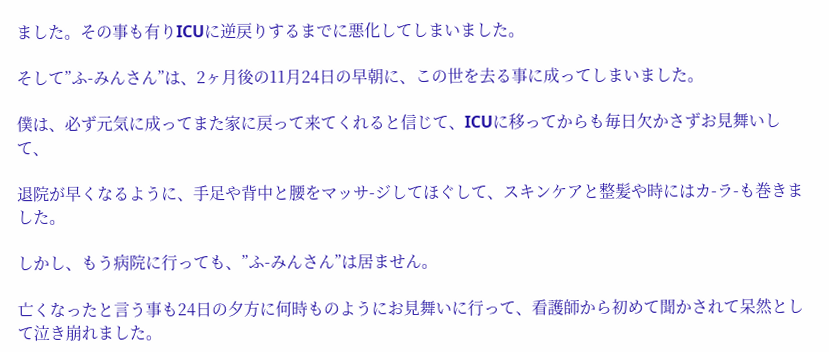ました。その事も有りICUに逆戻りするまでに悪化してしまいました。

そして”ふ-みんさん”は、2ヶ月後の11月24日の早朝に、この世を去る事に成ってしまいました。

僕は、必ず元気に成ってまた家に戻って来てくれると信じて、ICUに移ってからも毎日欠かさずお見舞いして、

退院が早くなるように、手足や背中と腰をマッサ-ジしてほぐして、スキンケアと整髪や時にはカ-ラ-も巻きました。

しかし、もう病院に行っても、”ふ-みんさん”は居ません。

亡くなったと言う事も24日の夕方に何時ものようにお見舞いに行って、看護師から初めて聞かされて呆然として泣き崩れました。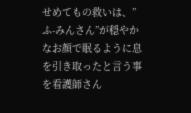せめてもの救いは、”ふ-みんさん”が穏やかなお顔で眠るように息を引き取ったと言う事を看護師さん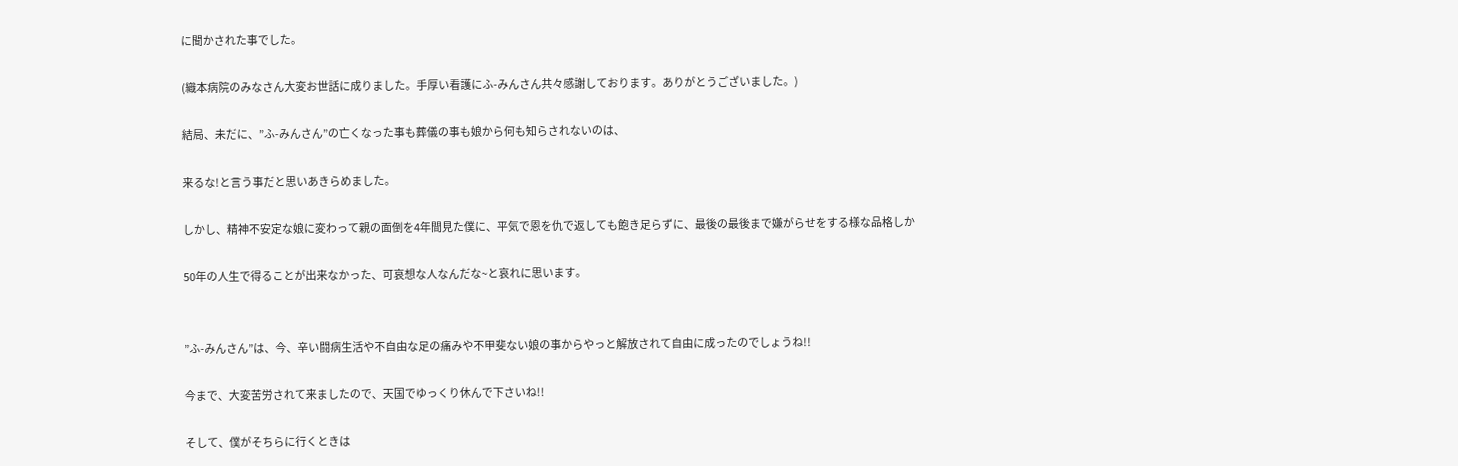に聞かされた事でした。

(織本病院のみなさん大変お世話に成りました。手厚い看護にふ-みんさん共々感謝しております。ありがとうございました。)

結局、未だに、”ふ-みんさん”の亡くなった事も葬儀の事も娘から何も知らされないのは、

来るな!と言う事だと思いあきらめました。

しかし、精神不安定な娘に変わって親の面倒を4年間見た僕に、平気で恩を仇で返しても飽き足らずに、最後の最後まで嫌がらせをする様な品格しか

50年の人生で得ることが出来なかった、可哀想な人なんだな~と哀れに思います。


”ふ-みんさん”は、今、辛い闘病生活や不自由な足の痛みや不甲斐ない娘の事からやっと解放されて自由に成ったのでしょうね!!

今まで、大変苦労されて来ましたので、天国でゆっくり休んで下さいね!!

そして、僕がそちらに行くときは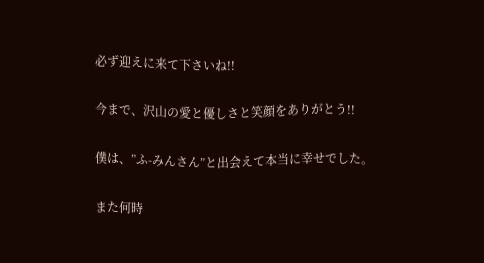必ず迎えに来て下さいね!!

今まで、沢山の愛と優しさと笑顔をありがとう!!

僕は、”ふ-みんさん”と出会えて本当に幸せでした。

また何時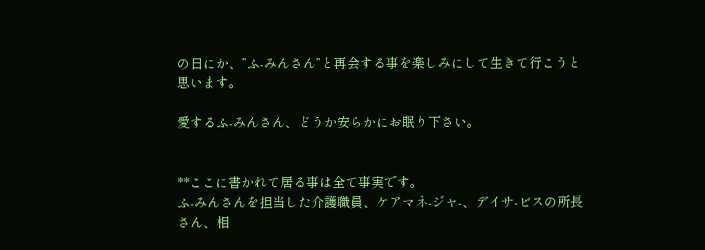の日にか、”ふ-みんさん”と再会する事を楽しみにして生きて行こうと思います。

愛するふ-みんさん、どうか安らかにお眠り下さい。


**ここに書かれて居る事は全て事実です。
ふ-みんさんを担当した介護職員、ケアマネ-ジャ-、デイサ-ビスの所長さん、相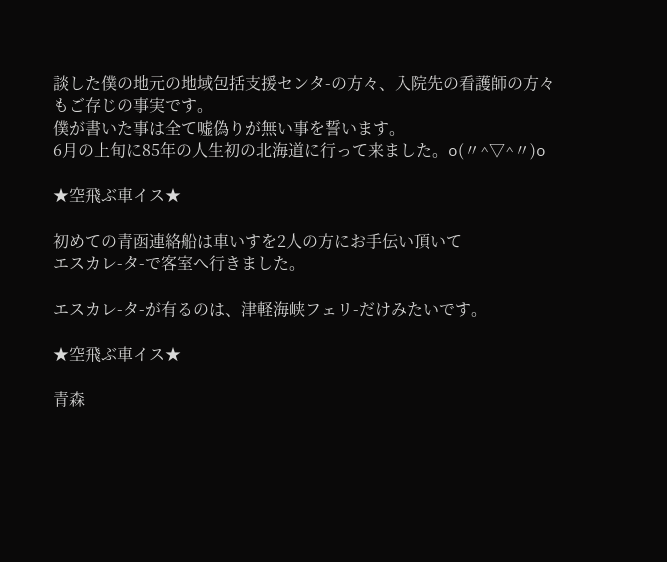談した僕の地元の地域包括支援センタ-の方々、入院先の看護師の方々もご存じの事実です。
僕が書いた事は全て嘘偽りが無い事を誓います。
6月の上旬に85年の人生初の北海道に行って来ました。o(〃^▽^〃)o

★空飛ぶ車イス★

初めての青函連絡船は車いすを2人の方にお手伝い頂いて
エスカレ-タ-で客室へ行きました。

エスカレ-タ-が有るのは、津軽海峡フェリ-だけみたいです。

★空飛ぶ車イス★

青森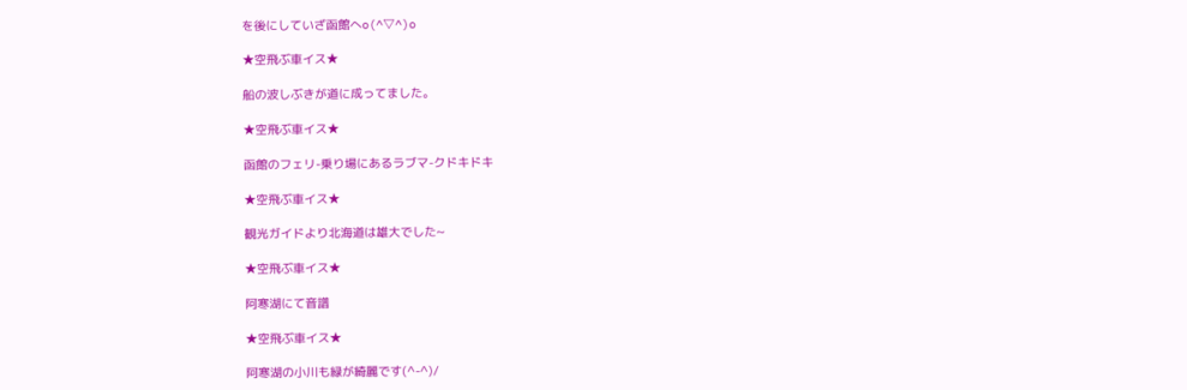を後にしていざ函館へo(^▽^)o

★空飛ぶ車イス★

船の波しぶきが道に成ってました。

★空飛ぶ車イス★

函館のフェリ-乗り場にあるラブマ-クドキドキ

★空飛ぶ車イス★

観光ガイドより北海道は雄大でした~

★空飛ぶ車イス★

阿寒湖にて音譜

★空飛ぶ車イス★

阿寒湖の小川も緑が綺麗です(^-^)/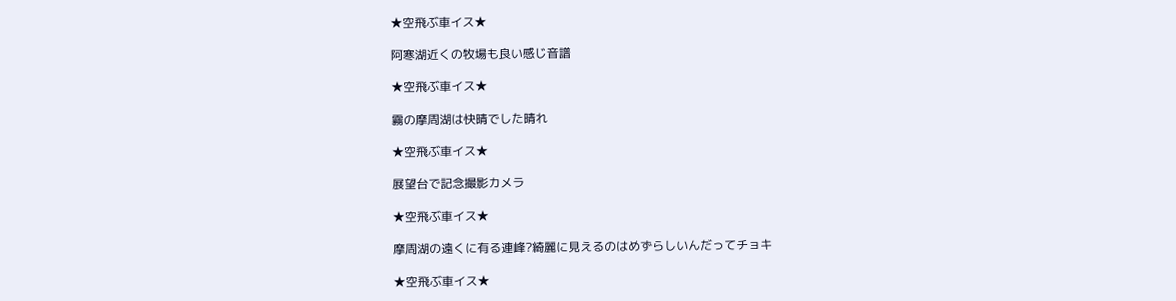★空飛ぶ車イス★

阿寒湖近くの牧場も良い感じ音譜

★空飛ぶ車イス★

霧の摩周湖は快晴でした晴れ

★空飛ぶ車イス★

展望台で記念撮影カメラ

★空飛ぶ車イス★

摩周湖の遠くに有る連峰?綺麗に見えるのはめずらしいんだってチョキ

★空飛ぶ車イス★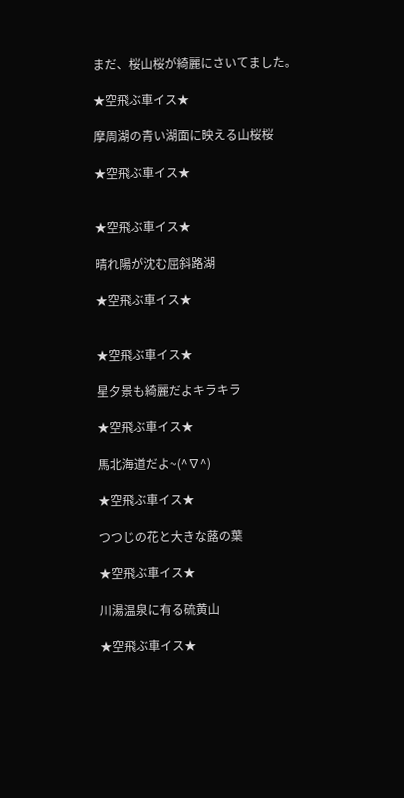まだ、桜山桜が綺麗にさいてました。

★空飛ぶ車イス★

摩周湖の青い湖面に映える山桜桜

★空飛ぶ車イス★


★空飛ぶ車イス★

晴れ陽が沈む屈斜路湖

★空飛ぶ車イス★


★空飛ぶ車イス★

星夕景も綺麗だよキラキラ

★空飛ぶ車イス★

馬北海道だよ~(^∇^)

★空飛ぶ車イス★

つつじの花と大きな蕗の葉

★空飛ぶ車イス★

川湯温泉に有る硫黄山

★空飛ぶ車イス★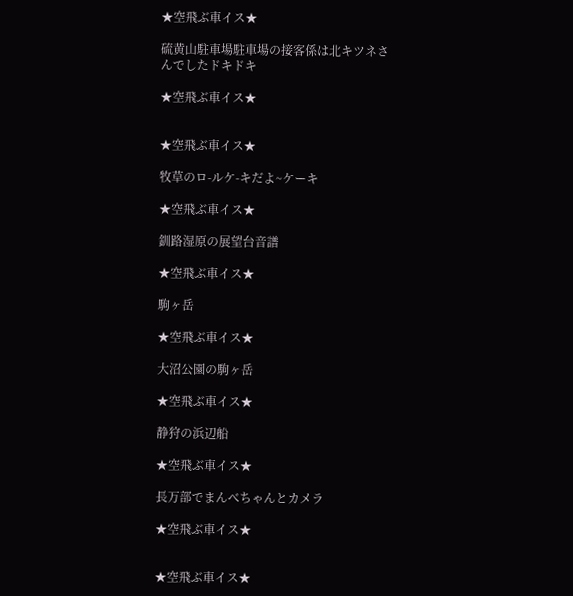★空飛ぶ車イス★

硫黄山駐車場駐車場の接客係は北キツネさんでしたドキドキ

★空飛ぶ車イス★


★空飛ぶ車イス★

牧草のロ-ルケ-キだよ~ケーキ

★空飛ぶ車イス★

釧路湿原の展望台音譜

★空飛ぶ車イス★

駒ヶ岳

★空飛ぶ車イス★

大沼公園の駒ヶ岳

★空飛ぶ車イス★

静狩の浜辺船

★空飛ぶ車イス★

長万部でまんべちゃんとカメラ

★空飛ぶ車イス★


★空飛ぶ車イス★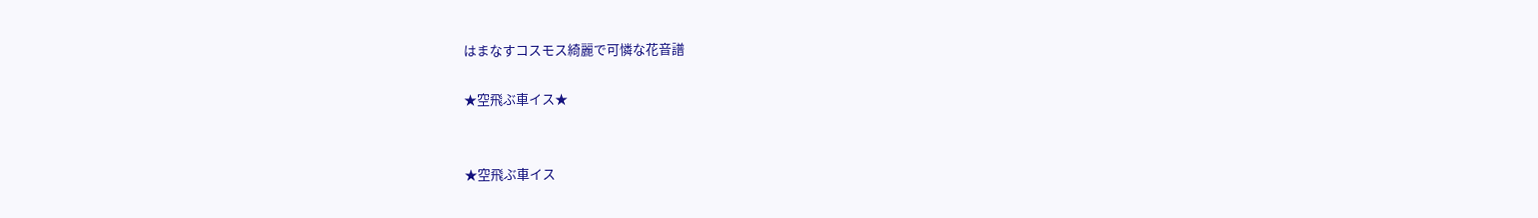はまなすコスモス綺麗で可憐な花音譜

★空飛ぶ車イス★


★空飛ぶ車イス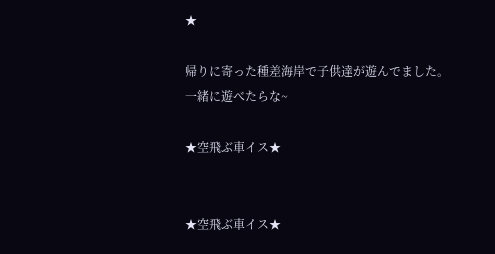★

帰りに寄った種差海岸で子供達が遊んでました。
一緒に遊べたらな~

★空飛ぶ車イス★


★空飛ぶ車イス★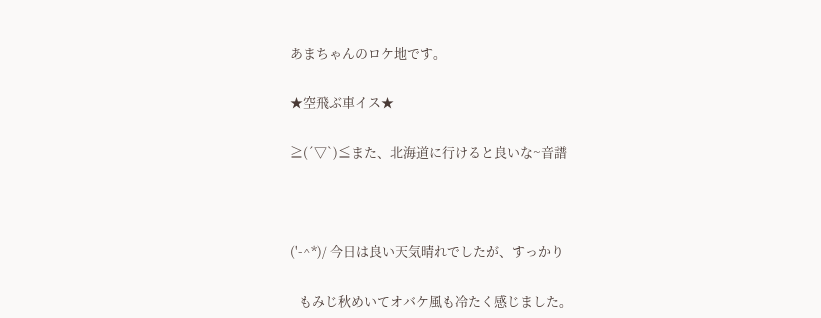あまちゃんのロケ地です。

★空飛ぶ車イス★

≧(´▽`)≦また、北海道に行けると良いな~音譜



('-^*)/ 今日は良い天気晴れでしたが、すっかり

   もみじ秋めいてオバケ風も冷たく感じました。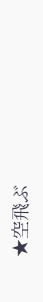★空飛ぶ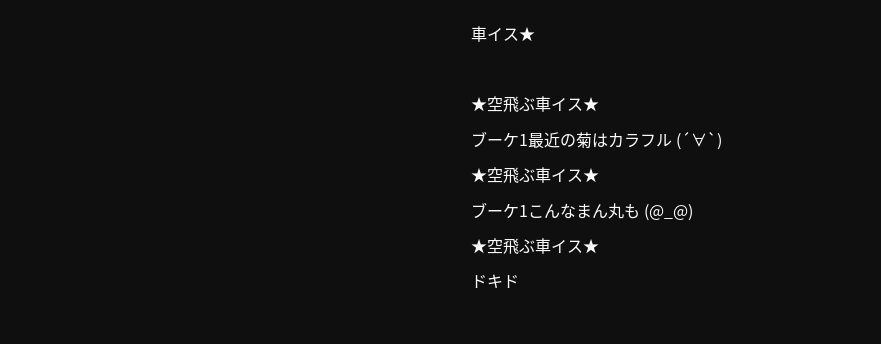車イス★

★空飛ぶ車イス★
ブーケ1最近の菊はカラフル (´∀`)
★空飛ぶ車イス★
ブーケ1こんなまん丸も (@_@)
★空飛ぶ車イス★
ドキド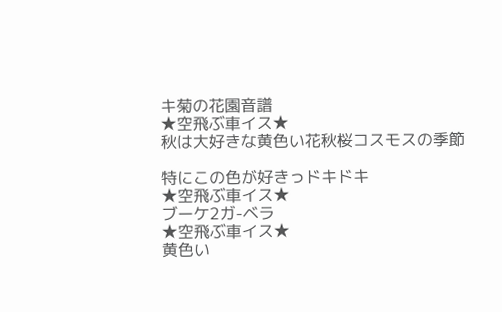キ菊の花園音譜
★空飛ぶ車イス★
秋は大好きな黄色い花秋桜コスモスの季節

特にこの色が好きっドキドキ
★空飛ぶ車イス★
ブーケ2ガ-ベラ
★空飛ぶ車イス★
黄色い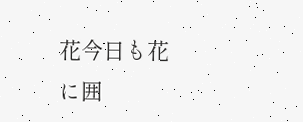花今日も花に囲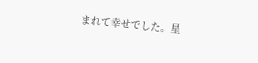まれて幸せでした。星